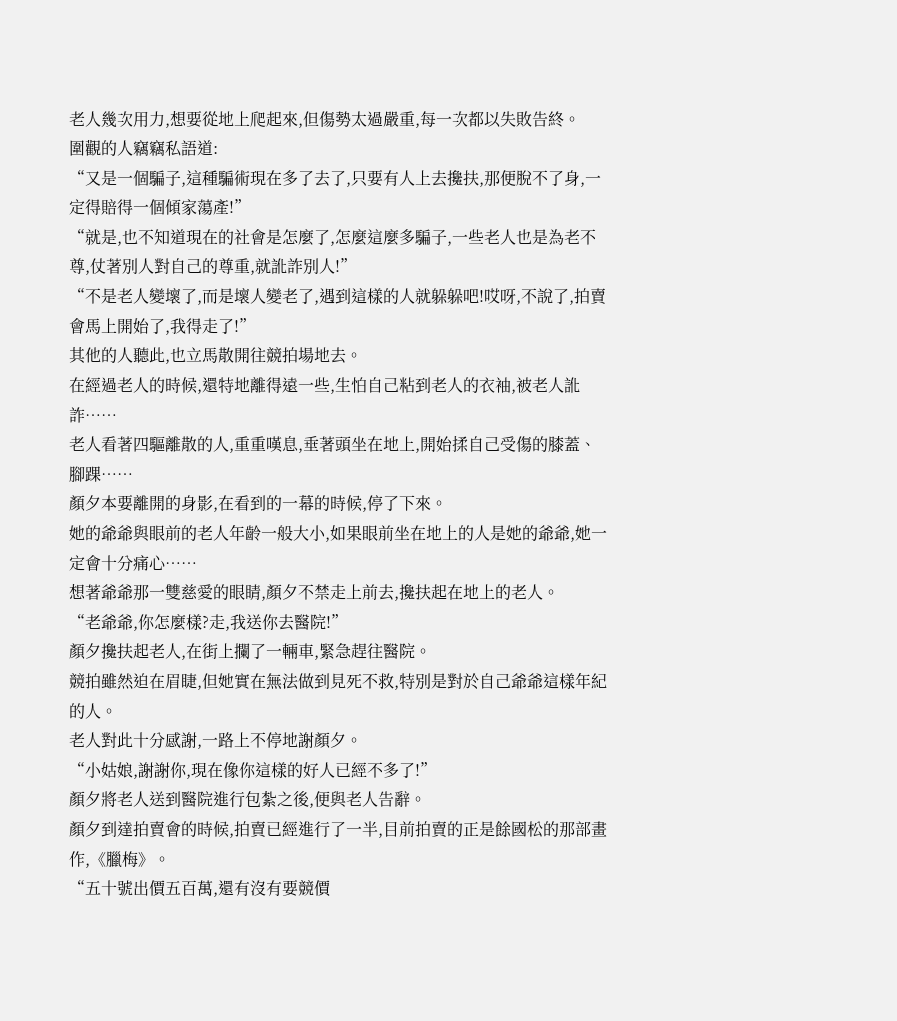老人幾次用力,想要從地上爬起來,但傷勢太過嚴重,每一次都以失敗告終。
圍觀的人竊竊私語道:
“又是一個騙子,這種騙術現在多了去了,只要有人上去攙扶,那便脫不了身,一定得賠得一個傾家蕩產!”
“就是,也不知道現在的社會是怎麼了,怎麼這麼多騙子,一些老人也是為老不尊,仗著別人對自己的尊重,就訛詐別人!”
“不是老人變壞了,而是壞人變老了,遇到這樣的人就躲躲吧!哎呀,不說了,拍賣會馬上開始了,我得走了!”
其他的人聽此,也立馬散開往競拍場地去。
在經過老人的時候,還特地離得遠一些,生怕自己粘到老人的衣袖,被老人訛詐……
老人看著四驅離散的人,重重嘆息,垂著頭坐在地上,開始揉自己受傷的膝蓋、腳踝……
顏夕本要離開的身影,在看到的一幕的時候,停了下來。
她的爺爺與眼前的老人年齡一般大小,如果眼前坐在地上的人是她的爺爺,她一定會十分痛心……
想著爺爺那一雙慈愛的眼睛,顏夕不禁走上前去,攙扶起在地上的老人。
“老爺爺,你怎麼樣?走,我送你去醫院!”
顏夕攙扶起老人,在街上攔了一輛車,緊急趕往醫院。
競拍雖然迫在眉睫,但她實在無法做到見死不救,特別是對於自己爺爺這樣年紀的人。
老人對此十分感謝,一路上不停地謝顏夕。
“小姑娘,謝謝你,現在像你這樣的好人已經不多了!”
顏夕將老人送到醫院進行包紮之後,便與老人告辭。
顏夕到達拍賣會的時候,拍賣已經進行了一半,目前拍賣的正是餘國松的那部畫作,《臘梅》。
“五十號出價五百萬,還有沒有要競價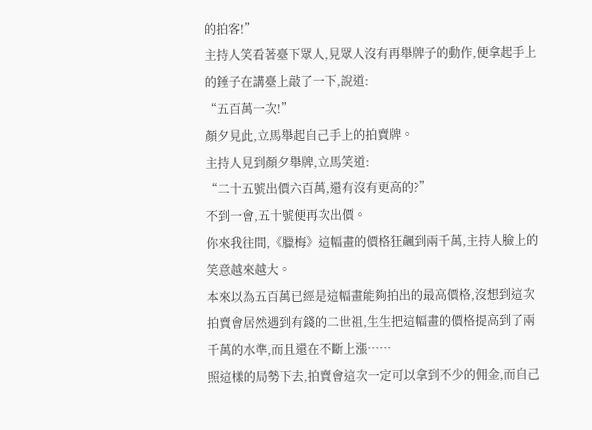的拍客!”
主持人笑看著臺下眾人,見眾人沒有再舉牌子的動作,便拿起手上的錘子在講臺上敲了一下,說道:
“五百萬一次!”
顏夕見此,立馬舉起自己手上的拍賣牌。
主持人見到顏夕舉牌,立馬笑道:
“二十五號出價六百萬,還有沒有更高的?”
不到一會,五十號便再次出價。
你來我往間,《臘梅》這幅畫的價格狂飆到兩千萬,主持人臉上的笑意越來越大。
本來以為五百萬已經是這幅畫能夠拍出的最高價格,沒想到這次拍賣會居然遇到有錢的二世祖,生生把這幅畫的價格提高到了兩千萬的水準,而且還在不斷上漲……
照這樣的局勢下去,拍賣會這次一定可以拿到不少的佣金,而自己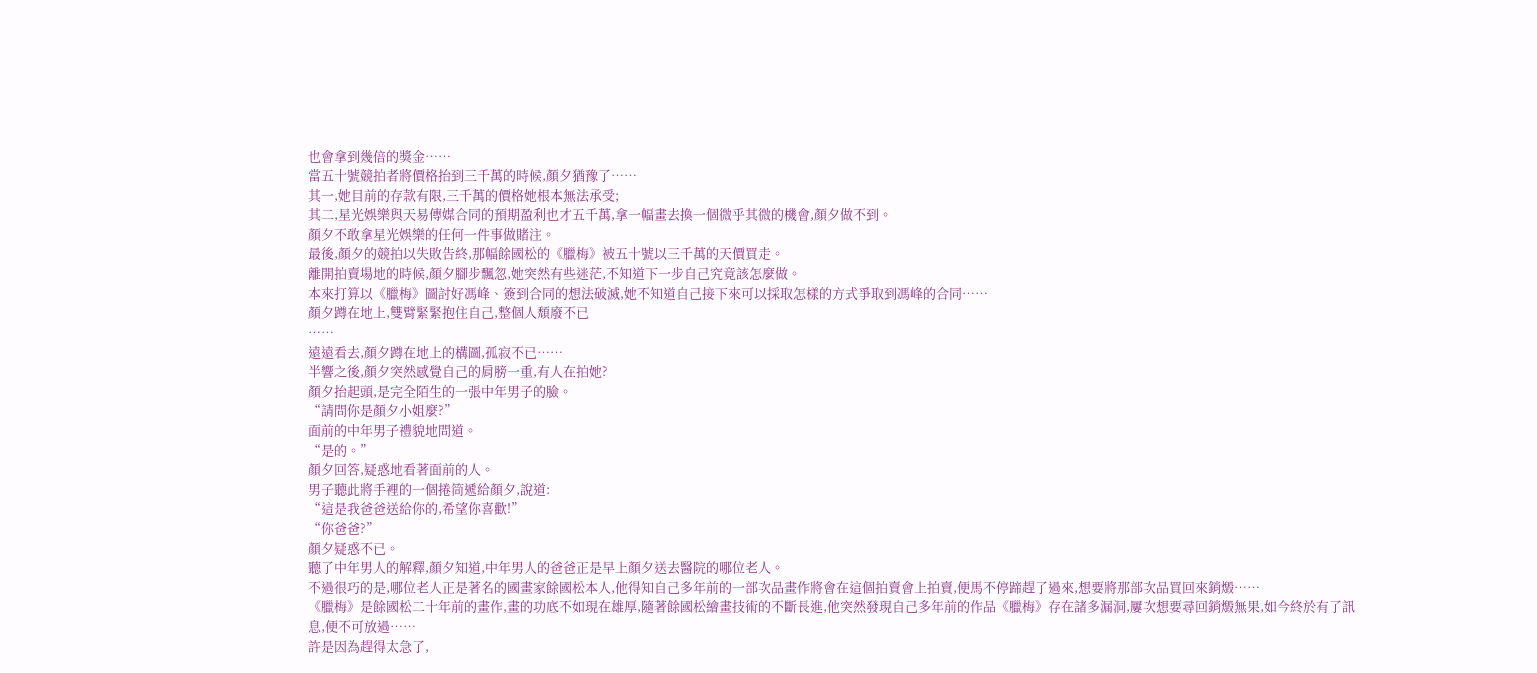也會拿到幾倍的獎金……
當五十號競拍者將價格抬到三千萬的時候,顏夕猶豫了……
其一,她目前的存款有限,三千萬的價格她根本無法承受;
其二,星光娛樂與天易傳媒合同的預期盈利也才五千萬,拿一幅畫去換一個微乎其微的機會,顏夕做不到。
顏夕不敢拿星光娛樂的任何一件事做賭注。
最後,顏夕的競拍以失敗告終,那幅餘國松的《臘梅》被五十號以三千萬的天價買走。
離開拍賣場地的時候,顏夕腳步飄忽,她突然有些迷茫,不知道下一步自己究竟該怎麼做。
本來打算以《臘梅》圖討好馮峰、簽到合同的想法破滅,她不知道自己接下來可以採取怎樣的方式爭取到馮峰的合同……
顏夕蹲在地上,雙臂緊緊抱住自己,整個人頹廢不已
……
遠遠看去,顏夕蹲在地上的構圖,孤寂不已……
半響之後,顏夕突然感覺自己的肩膀一重,有人在拍她?
顏夕抬起頭,是完全陌生的一張中年男子的臉。
“請問你是顏夕小姐麼?”
面前的中年男子禮貌地問道。
“是的。”
顏夕回答,疑惑地看著面前的人。
男子聽此將手裡的一個捲筒遞給顏夕,說道:
“這是我爸爸送給你的,希望你喜歡!”
“你爸爸?”
顏夕疑惑不已。
聽了中年男人的解釋,顏夕知道,中年男人的爸爸正是早上顏夕送去醫院的哪位老人。
不過很巧的是,哪位老人正是著名的國畫家餘國松本人,他得知自己多年前的一部次品畫作將會在這個拍賣會上拍賣,便馬不停蹄趕了過來,想要將那部次品買回來銷燬……
《臘梅》是餘國松二十年前的畫作,畫的功底不如現在雄厚,隨著餘國松繪畫技術的不斷長進,他突然發現自己多年前的作品《臘梅》存在諸多漏洞,屢次想要尋回銷燬無果,如今終於有了訊息,便不可放過……
許是因為趕得太急了,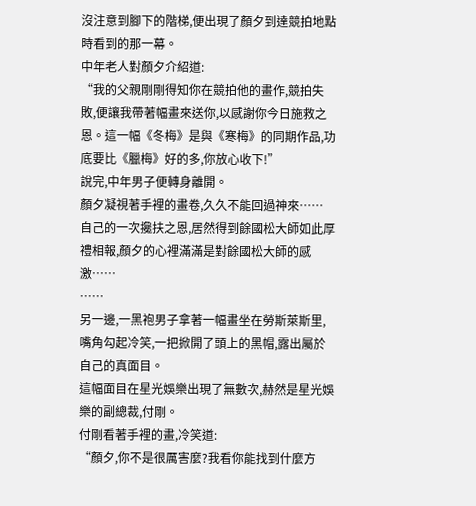沒注意到腳下的階梯,便出現了顏夕到達競拍地點時看到的那一幕。
中年老人對顏夕介紹道:
“我的父親剛剛得知你在競拍他的畫作,競拍失敗,便讓我帶著幅畫來送你,以感謝你今日施救之恩。這一幅《冬梅》是與《寒梅》的同期作品,功底要比《臘梅》好的多,你放心收下!”
說完,中年男子便轉身離開。
顏夕凝視著手裡的畫卷,久久不能回過神來……
自己的一次攙扶之恩,居然得到餘國松大師如此厚禮相報,顏夕的心裡滿滿是對餘國松大師的感激……
……
另一邊,一黑袍男子拿著一幅畫坐在勞斯萊斯里,嘴角勾起冷笑,一把掀開了頭上的黑帽,露出屬於自己的真面目。
這幅面目在星光娛樂出現了無數次,赫然是星光娛樂的副總裁,付剛。
付剛看著手裡的畫,冷笑道:
“顏夕,你不是很厲害麼?我看你能找到什麼方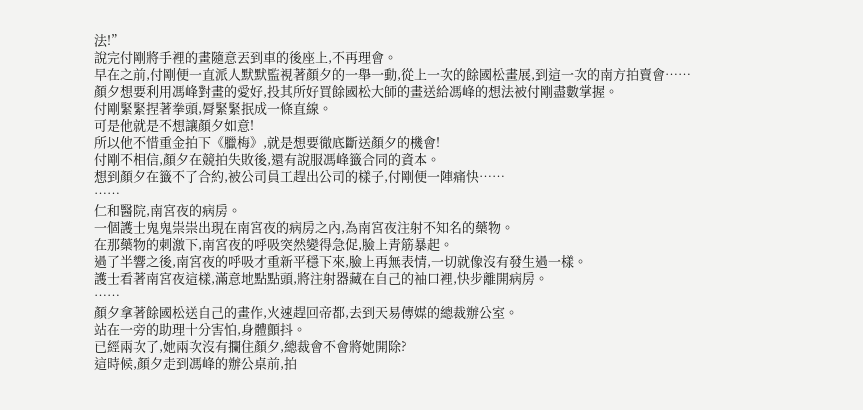法!”
說完付剛將手裡的畫隨意丟到車的後座上,不再理會。
早在之前,付剛便一直派人默默監視著顏夕的一舉一動,從上一次的餘國松畫展,到這一次的南方拍賣會……
顏夕想要利用馮峰對畫的愛好,投其所好買餘國松大師的畫送給馮峰的想法被付剛盡數掌握。
付剛緊緊捏著拳頭,脣緊緊抿成一條直線。
可是他就是不想讓顏夕如意!
所以他不惜重金拍下《臘梅》,就是想要徹底斷送顏夕的機會!
付剛不相信,顏夕在競拍失敗後,還有說服馮峰籤合同的資本。
想到顏夕在籤不了合約,被公司員工趕出公司的樣子,付剛便一陣痛快……
……
仁和醫院,南宮夜的病房。
一個護士鬼鬼祟祟出現在南宮夜的病房之內,為南宮夜注射不知名的藥物。
在那藥物的刺激下,南宮夜的呼吸突然變得急促,臉上青筋暴起。
過了半響之後,南宮夜的呼吸才重新平穩下來,臉上再無表情,一切就像沒有發生過一樣。
護士看著南宮夜這樣,滿意地點點頭,將注射器藏在自己的袖口裡,快步離開病房。
……
顏夕拿著餘國松送自己的畫作,火速趕回帝都,去到天易傳媒的總裁辦公室。
站在一旁的助理十分害怕,身體顫抖。
已經兩次了,她兩次沒有攔住顏夕,總裁會不會將她開除?
這時候,顏夕走到馮峰的辦公桌前,拍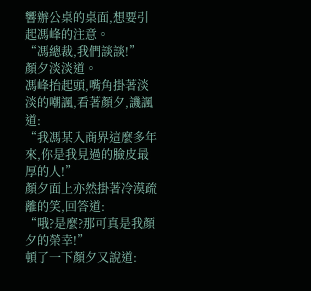響辦公桌的桌面,想要引起馮峰的注意。
“馮總裁,我們談談!”
顏夕淡淡道。
馮峰抬起頭,嘴角掛著淡淡的嘲諷,看著顏夕,譏諷道:
“我馮某入商界這麼多年來,你是我見過的臉皮最厚的人!”
顏夕面上亦然掛著冷漠疏離的笑,回答道:
“哦?是麼?那可真是我顏夕的榮幸!”
頓了一下顏夕又說道: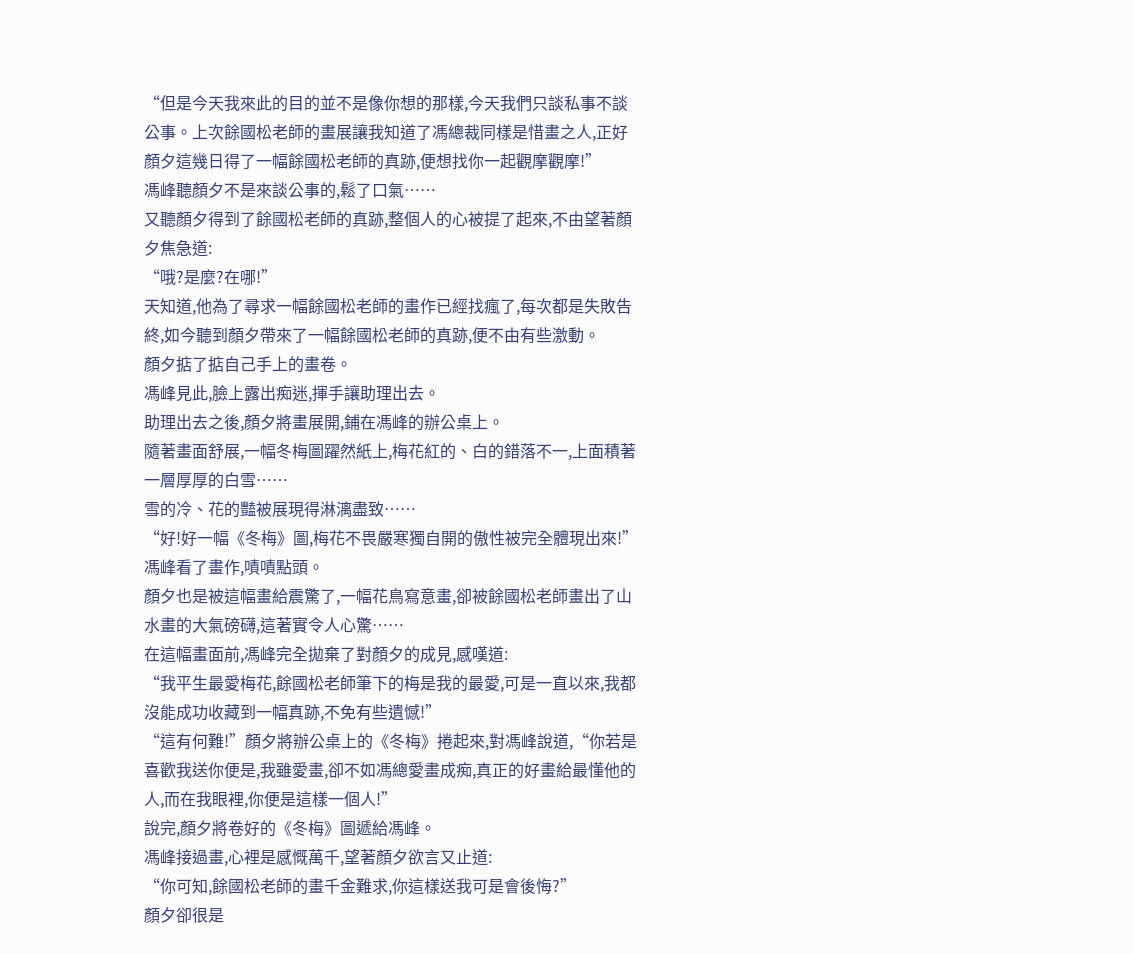“但是今天我來此的目的並不是像你想的那樣,今天我們只談私事不談公事。上次餘國松老師的畫展讓我知道了馮總裁同樣是惜畫之人,正好顏夕這幾日得了一幅餘國松老師的真跡,便想找你一起觀摩觀摩!”
馮峰聽顏夕不是來談公事的,鬆了口氣……
又聽顏夕得到了餘國松老師的真跡,整個人的心被提了起來,不由望著顏夕焦急道:
“哦?是麼?在哪!”
天知道,他為了尋求一幅餘國松老師的畫作已經找瘋了,每次都是失敗告終,如今聽到顏夕帶來了一幅餘國松老師的真跡,便不由有些激動。
顏夕掂了掂自己手上的畫卷。
馮峰見此,臉上露出痴迷,揮手讓助理出去。
助理出去之後,顏夕將畫展開,鋪在馮峰的辦公桌上。
隨著畫面舒展,一幅冬梅圖躍然紙上,梅花紅的、白的錯落不一,上面積著一層厚厚的白雪……
雪的冷、花的豔被展現得淋漓盡致……
“好!好一幅《冬梅》圖,梅花不畏嚴寒獨自開的傲性被完全體現出來!”
馮峰看了畫作,嘖嘖點頭。
顏夕也是被這幅畫給震驚了,一幅花鳥寫意畫,卻被餘國松老師畫出了山水畫的大氣磅礴,這著實令人心驚……
在這幅畫面前,馮峰完全拋棄了對顏夕的成見,感嘆道:
“我平生最愛梅花,餘國松老師筆下的梅是我的最愛,可是一直以來,我都沒能成功收藏到一幅真跡,不免有些遺憾!”
“這有何難!”顏夕將辦公桌上的《冬梅》捲起來,對馮峰說道,“你若是喜歡我送你便是,我雖愛畫,卻不如馮總愛畫成痴,真正的好畫給最懂他的人,而在我眼裡,你便是這樣一個人!”
說完,顏夕將卷好的《冬梅》圖遞給馮峰。
馮峰接過畫,心裡是感慨萬千,望著顏夕欲言又止道:
“你可知,餘國松老師的畫千金難求,你這樣送我可是會後悔?”
顏夕卻很是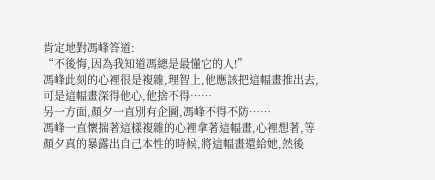肯定地對馮峰答道:
“不後悔,因為我知道馮總是最懂它的人!”
馮峰此刻的心裡很是複雜,理智上,他應該把這幅畫推出去,可是這幅畫深得他心,他捨不得……
另一方面,顏夕一直別有企圖,馮峰不得不防……
馮峰一直懷揣著這樣複雜的心裡拿著這幅畫,心裡想著,等顏夕真的暴露出自己本性的時候,將這幅畫還給她,然後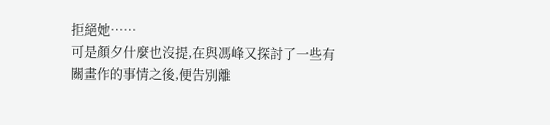拒絕她……
可是顏夕什麼也沒提,在與馮峰又探討了一些有關畫作的事情之後,便告別離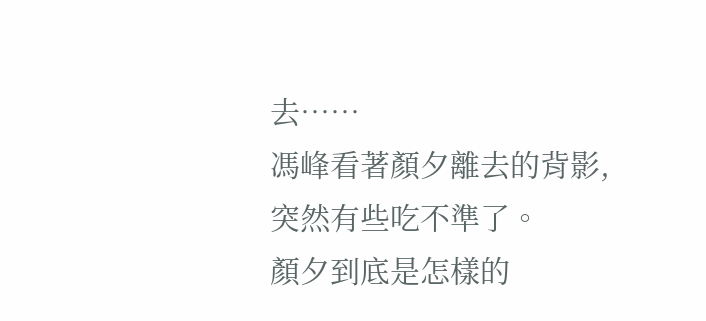去……
馮峰看著顏夕離去的背影,突然有些吃不準了。
顏夕到底是怎樣的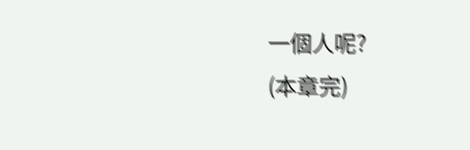一個人呢?
(本章完)